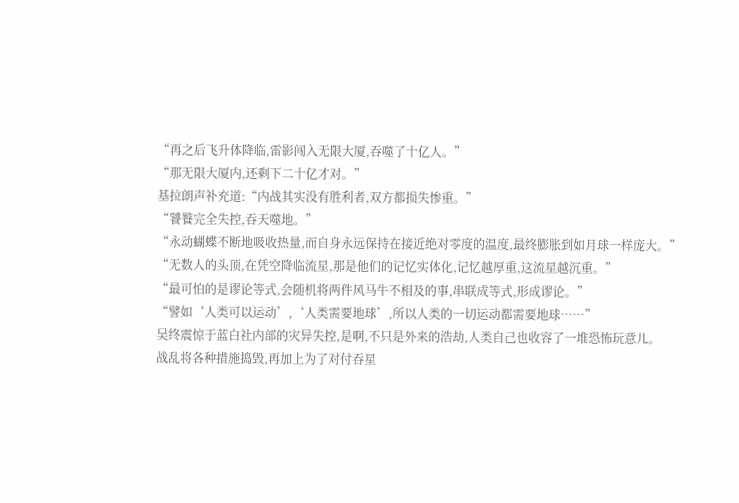“再之后飞升体降临,雷影闯入无限大厦,吞噬了十亿人。”
“那无限大厦内,还剩下二十亿才对。”
基拉朗声补充道:“内战其实没有胜利者,双方都损失惨重。”
“饕餮完全失控,吞天噬地。”
“永动蝴蝶不断地吸收热量,而自身永远保持在接近绝对零度的温度,最终膨胀到如月球一样庞大。”
“无数人的头顶,在凭空降临流星,那是他们的记忆实体化,记忆越厚重,这流星越沉重。”
“最可怕的是谬论等式,会随机将两件风马牛不相及的事,串联成等式,形成谬论。”
“譬如‘人类可以运动’,‘人类需要地球’,所以人类的一切运动都需要地球……”
吴终震惊于蓝白社内部的灾异失控,是啊,不只是外来的浩劫,人类自己也收容了一堆恐怖玩意儿。
战乱将各种措施捣毁,再加上为了对付吞星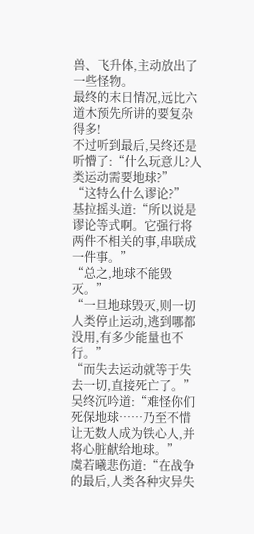兽、飞升体,主动放出了一些怪物。
最终的末日情况,远比六道木预先所讲的要复杂得多!
不过听到最后,吴终还是听懵了:“什么玩意儿?人类运动需要地球?”
“这特么什么谬论?”
基拉摇头道:“所以说是谬论等式啊。它强行将两件不相关的事,串联成一件事。”
“总之,地球不能毁灭。”
“一旦地球毁灭,则一切人类停止运动,逃到哪都没用,有多少能量也不行。”
“而失去运动就等于失去一切,直接死亡了。”
吴终沉吟道:“难怪你们死保地球……乃至不惜让无数人成为铁心人,并将心脏献给地球。”
虞若曦悲伤道:“在战争的最后,人类各种灾异失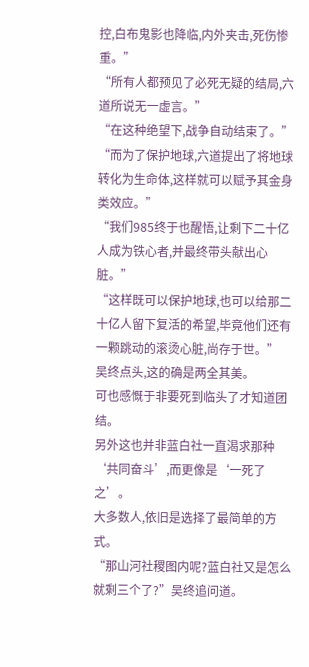控,白布鬼影也降临,内外夹击,死伤惨重。”
“所有人都预见了必死无疑的结局,六道所说无一虚言。”
“在这种绝望下,战争自动结束了。”
“而为了保护地球,六道提出了将地球转化为生命体,这样就可以赋予其金身类效应。”
“我们985终于也醒悟,让剩下二十亿人成为铁心者,并最终带头献出心脏。”
“这样既可以保护地球,也可以给那二十亿人留下复活的希望,毕竟他们还有一颗跳动的滚烫心脏,尚存于世。”
吴终点头,这的确是两全其美。
可也感慨于非要死到临头了才知道团结。
另外这也并非蓝白社一直渴求那种‘共同奋斗’,而更像是‘一死了之’。
大多数人,依旧是选择了最简单的方式。
“那山河社稷图内呢?蓝白社又是怎么就剩三个了?”吴终追问道。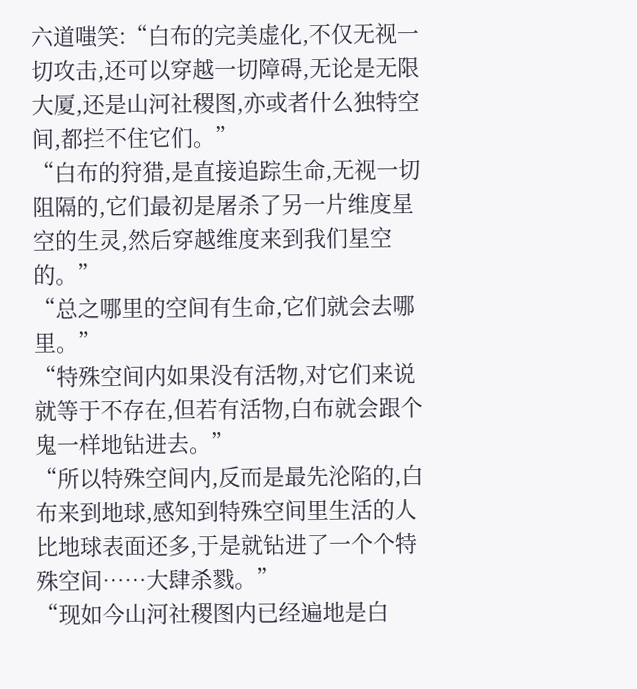六道嗤笑:“白布的完美虚化,不仅无视一切攻击,还可以穿越一切障碍,无论是无限大厦,还是山河社稷图,亦或者什么独特空间,都拦不住它们。”
“白布的狩猎,是直接追踪生命,无视一切阻隔的,它们最初是屠杀了另一片维度星空的生灵,然后穿越维度来到我们星空的。”
“总之哪里的空间有生命,它们就会去哪里。”
“特殊空间内如果没有活物,对它们来说就等于不存在,但若有活物,白布就会跟个鬼一样地钻进去。”
“所以特殊空间内,反而是最先沦陷的,白布来到地球,感知到特殊空间里生活的人比地球表面还多,于是就钻进了一个个特殊空间……大肆杀戮。”
“现如今山河社稷图内已经遍地是白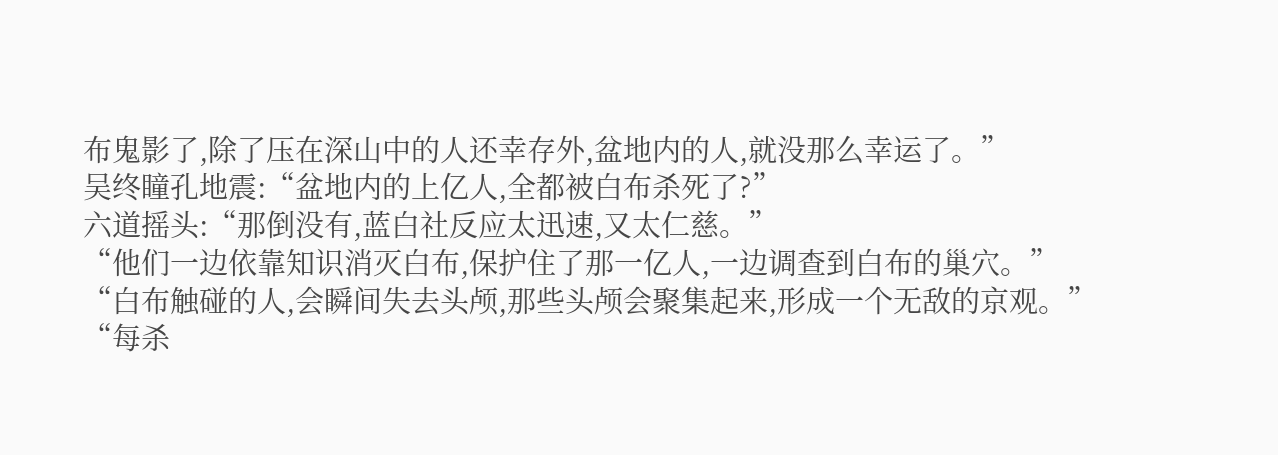布鬼影了,除了压在深山中的人还幸存外,盆地内的人,就没那么幸运了。”
吴终瞳孔地震:“盆地内的上亿人,全都被白布杀死了?”
六道摇头:“那倒没有,蓝白社反应太迅速,又太仁慈。”
“他们一边依靠知识消灭白布,保护住了那一亿人,一边调查到白布的巢穴。”
“白布触碰的人,会瞬间失去头颅,那些头颅会聚集起来,形成一个无敌的京观。”
“每杀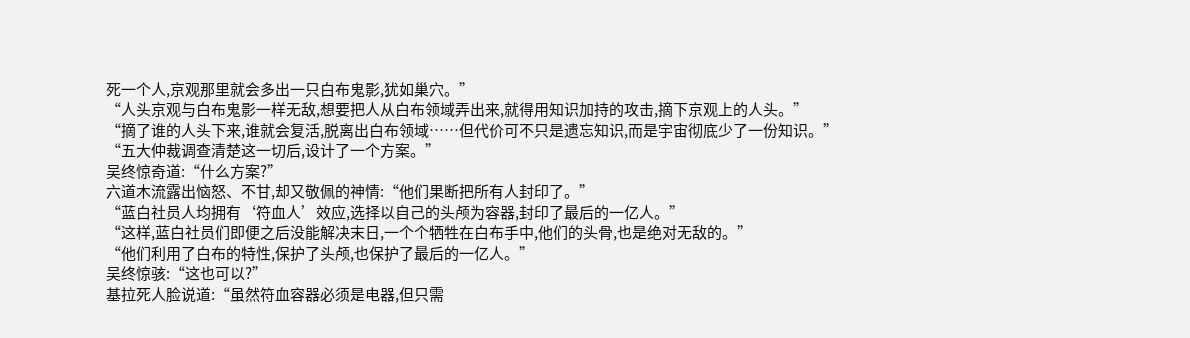死一个人,京观那里就会多出一只白布鬼影,犹如巢穴。”
“人头京观与白布鬼影一样无敌,想要把人从白布领域弄出来,就得用知识加持的攻击,摘下京观上的人头。”
“摘了谁的人头下来,谁就会复活,脱离出白布领域……但代价可不只是遗忘知识,而是宇宙彻底少了一份知识。”
“五大仲裁调查清楚这一切后,设计了一个方案。”
吴终惊奇道:“什么方案?”
六道木流露出恼怒、不甘,却又敬佩的神情:“他们果断把所有人封印了。”
“蓝白社员人均拥有‘符血人’效应,选择以自己的头颅为容器,封印了最后的一亿人。”
“这样,蓝白社员们即便之后没能解决末日,一个个牺牲在白布手中,他们的头骨,也是绝对无敌的。”
“他们利用了白布的特性,保护了头颅,也保护了最后的一亿人。”
吴终惊骇:“这也可以?”
基拉死人脸说道:“虽然符血容器必须是电器,但只需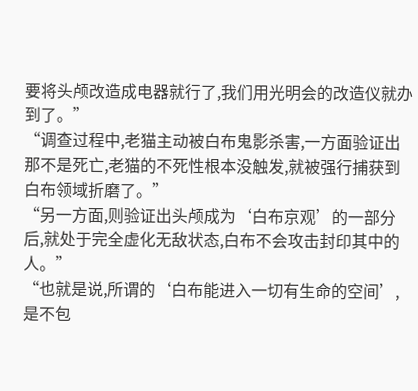要将头颅改造成电器就行了,我们用光明会的改造仪就办到了。”
“调查过程中,老猫主动被白布鬼影杀害,一方面验证出那不是死亡,老猫的不死性根本没触发,就被强行捕获到白布领域折磨了。”
“另一方面,则验证出头颅成为‘白布京观’的一部分后,就处于完全虚化无敌状态,白布不会攻击封印其中的人。”
“也就是说,所谓的‘白布能进入一切有生命的空间’,是不包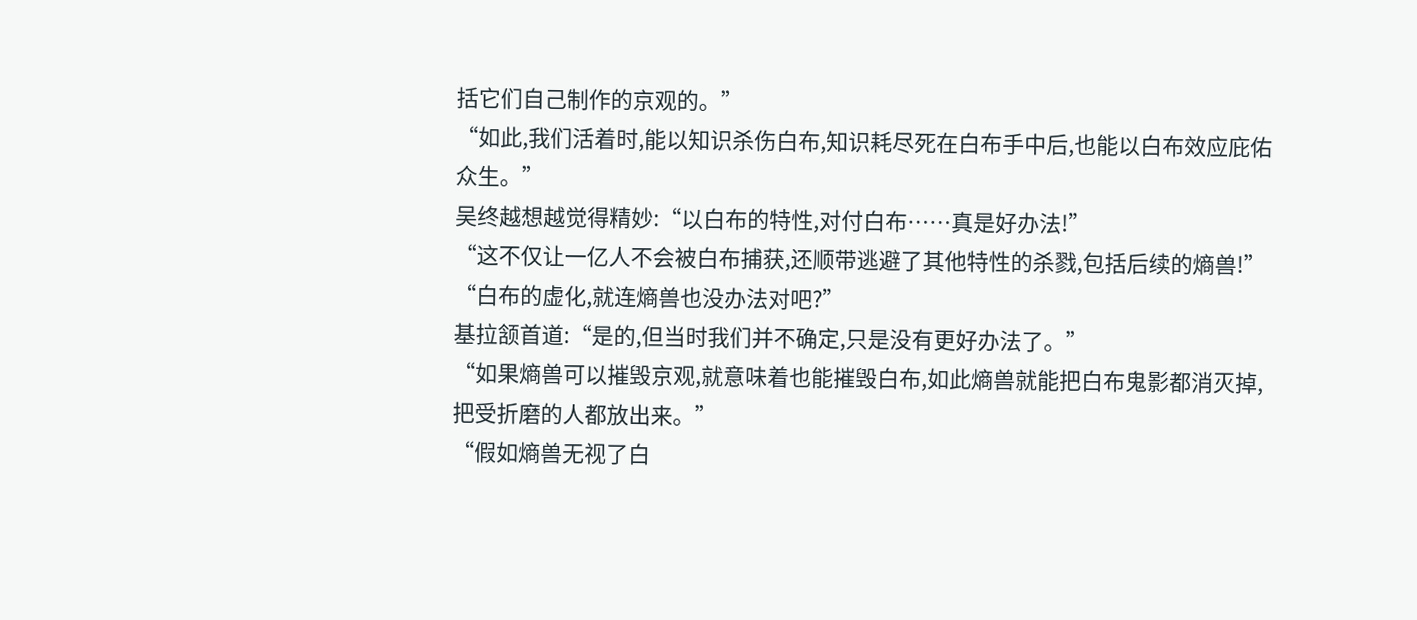括它们自己制作的京观的。”
“如此,我们活着时,能以知识杀伤白布,知识耗尽死在白布手中后,也能以白布效应庇佑众生。”
吴终越想越觉得精妙:“以白布的特性,对付白布……真是好办法!”
“这不仅让一亿人不会被白布捕获,还顺带逃避了其他特性的杀戮,包括后续的熵兽!”
“白布的虚化,就连熵兽也没办法对吧?”
基拉颔首道:“是的,但当时我们并不确定,只是没有更好办法了。”
“如果熵兽可以摧毁京观,就意味着也能摧毁白布,如此熵兽就能把白布鬼影都消灭掉,把受折磨的人都放出来。”
“假如熵兽无视了白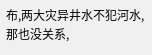布,两大灾异井水不犯河水,那也没关系,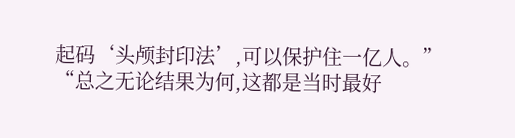起码‘头颅封印法’,可以保护住一亿人。”
“总之无论结果为何,这都是当时最好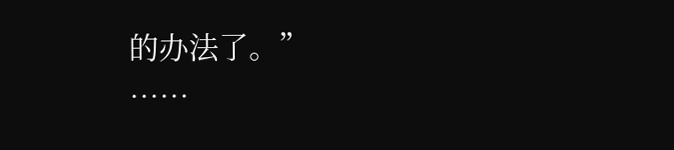的办法了。”
……